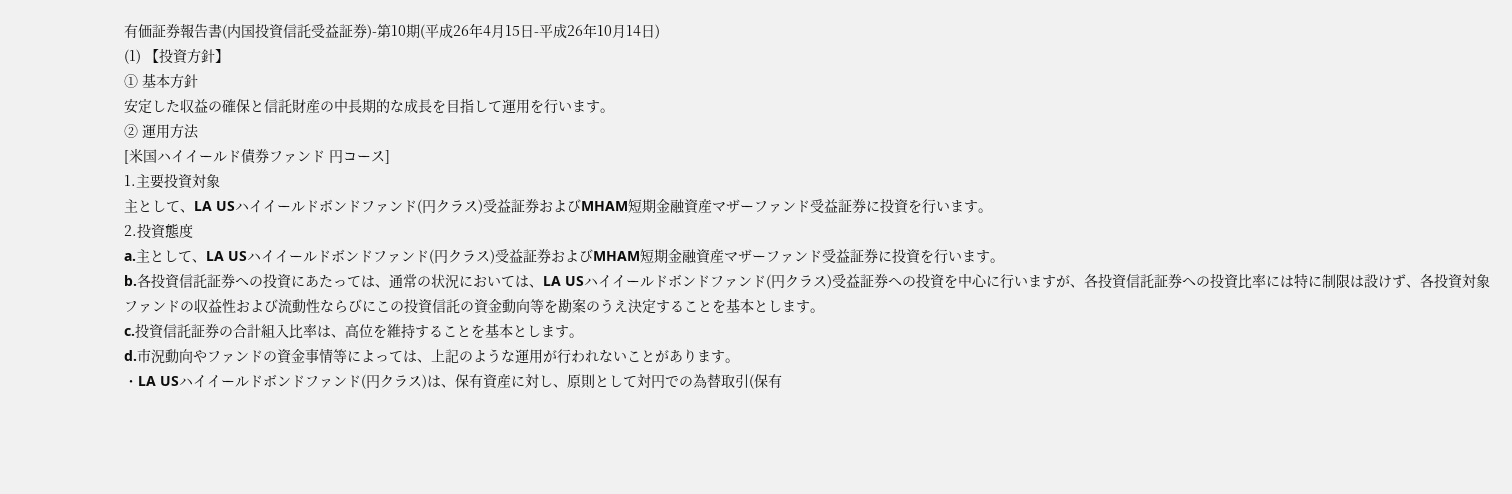有価証券報告書(内国投資信託受益証券)-第10期(平成26年4月15日-平成26年10月14日)
(1) 【投資方針】
① 基本方針
安定した収益の確保と信託財産の中長期的な成長を目指して運用を行います。
② 運用方法
[米国ハイイールド債券ファンド 円コース]
1.主要投資対象
主として、LA USハイイールドボンドファンド(円クラス)受益証券およびMHAM短期金融資産マザーファンド受益証券に投資を行います。
2.投資態度
a.主として、LA USハイイールドボンドファンド(円クラス)受益証券およびMHAM短期金融資産マザーファンド受益証券に投資を行います。
b.各投資信託証券への投資にあたっては、通常の状況においては、LA USハイイールドボンドファンド(円クラス)受益証券への投資を中心に行いますが、各投資信託証券への投資比率には特に制限は設けず、各投資対象ファンドの収益性および流動性ならびにこの投資信託の資金動向等を勘案のうえ決定することを基本とします。
c.投資信託証券の合計組入比率は、高位を維持することを基本とします。
d.市況動向やファンドの資金事情等によっては、上記のような運用が行われないことがあります。
・LA USハイイールドボンドファンド(円クラス)は、保有資産に対し、原則として対円での為替取引(保有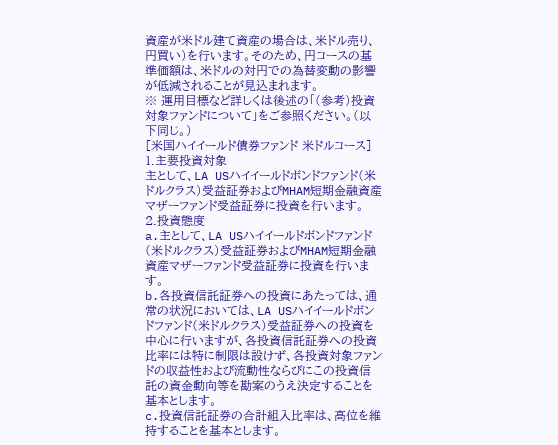資産が米ドル建て資産の場合は、米ドル売り、円買い)を行います。そのため、円コースの基準価額は、米ドルの対円での為替変動の影響が低減されることが見込まれます。
※ 運用目標など詳しくは後述の「(参考)投資対象ファンドについて」をご参照ください。(以下同じ。)
[米国ハイイールド債券ファンド 米ドルコース]
1.主要投資対象
主として、LA USハイイールドボンドファンド(米ドルクラス)受益証券およびMHAM短期金融資産マザーファンド受益証券に投資を行います。
2.投資態度
a.主として、LA USハイイールドボンドファンド(米ドルクラス)受益証券およびMHAM短期金融資産マザーファンド受益証券に投資を行います。
b.各投資信託証券への投資にあたっては、通常の状況においては、LA USハイイールドボンドファンド(米ドルクラス)受益証券への投資を中心に行いますが、各投資信託証券への投資比率には特に制限は設けず、各投資対象ファンドの収益性および流動性ならびにこの投資信託の資金動向等を勘案のうえ決定することを基本とします。
c.投資信託証券の合計組入比率は、高位を維持することを基本とします。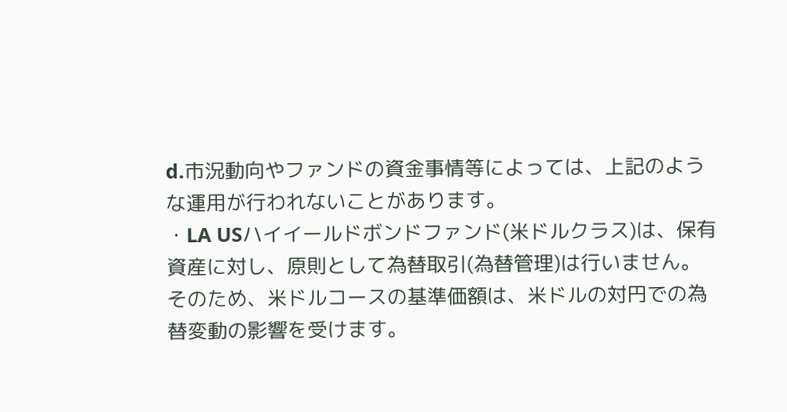d.市況動向やファンドの資金事情等によっては、上記のような運用が行われないことがあります。
・LA USハイイールドボンドファンド(米ドルクラス)は、保有資産に対し、原則として為替取引(為替管理)は行いません。そのため、米ドルコースの基準価額は、米ドルの対円での為替変動の影響を受けます。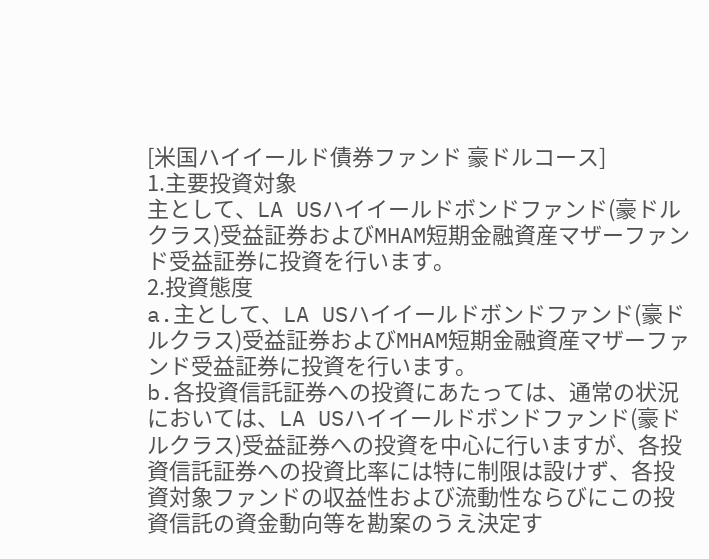[米国ハイイールド債券ファンド 豪ドルコース]
1.主要投資対象
主として、LA USハイイールドボンドファンド(豪ドルクラス)受益証券およびMHAM短期金融資産マザーファンド受益証券に投資を行います。
2.投資態度
a.主として、LA USハイイールドボンドファンド(豪ドルクラス)受益証券およびMHAM短期金融資産マザーファンド受益証券に投資を行います。
b.各投資信託証券への投資にあたっては、通常の状況においては、LA USハイイールドボンドファンド(豪ドルクラス)受益証券への投資を中心に行いますが、各投資信託証券への投資比率には特に制限は設けず、各投資対象ファンドの収益性および流動性ならびにこの投資信託の資金動向等を勘案のうえ決定す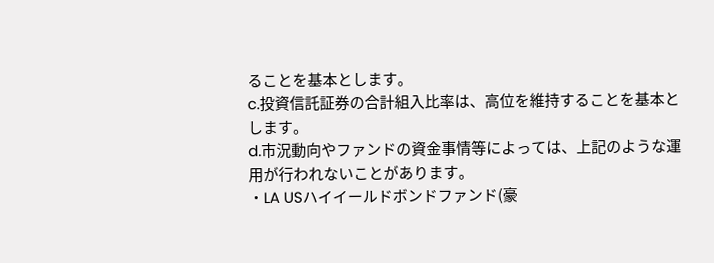ることを基本とします。
c.投資信託証券の合計組入比率は、高位を維持することを基本とします。
d.市況動向やファンドの資金事情等によっては、上記のような運用が行われないことがあります。
・LA USハイイールドボンドファンド(豪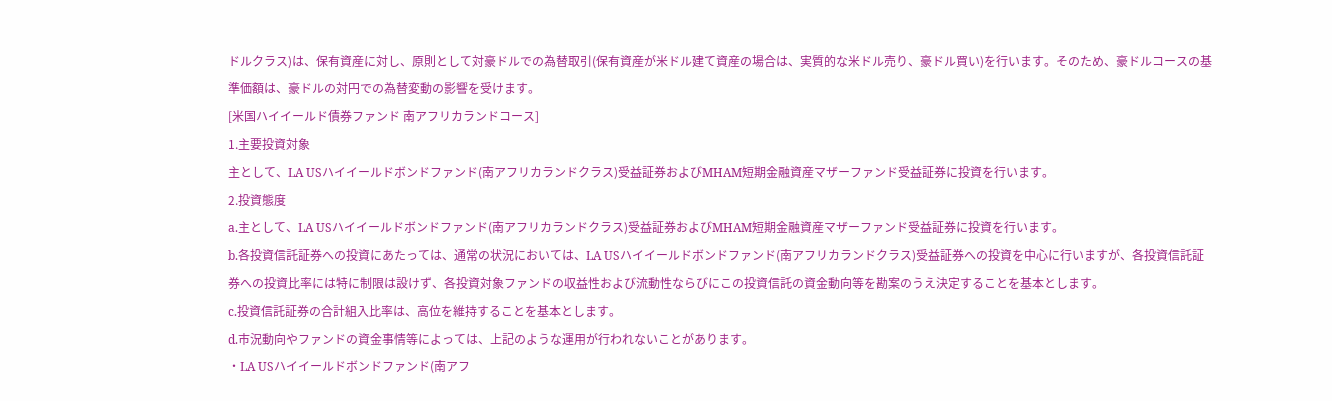ドルクラス)は、保有資産に対し、原則として対豪ドルでの為替取引(保有資産が米ドル建て資産の場合は、実質的な米ドル売り、豪ドル買い)を行います。そのため、豪ドルコースの基準価額は、豪ドルの対円での為替変動の影響を受けます。
[米国ハイイールド債券ファンド 南アフリカランドコース]
1.主要投資対象
主として、LA USハイイールドボンドファンド(南アフリカランドクラス)受益証券およびMHAM短期金融資産マザーファンド受益証券に投資を行います。
2.投資態度
a.主として、LA USハイイールドボンドファンド(南アフリカランドクラス)受益証券およびMHAM短期金融資産マザーファンド受益証券に投資を行います。
b.各投資信託証券への投資にあたっては、通常の状況においては、LA USハイイールドボンドファンド(南アフリカランドクラス)受益証券への投資を中心に行いますが、各投資信託証券への投資比率には特に制限は設けず、各投資対象ファンドの収益性および流動性ならびにこの投資信託の資金動向等を勘案のうえ決定することを基本とします。
c.投資信託証券の合計組入比率は、高位を維持することを基本とします。
d.市況動向やファンドの資金事情等によっては、上記のような運用が行われないことがあります。
・LA USハイイールドボンドファンド(南アフ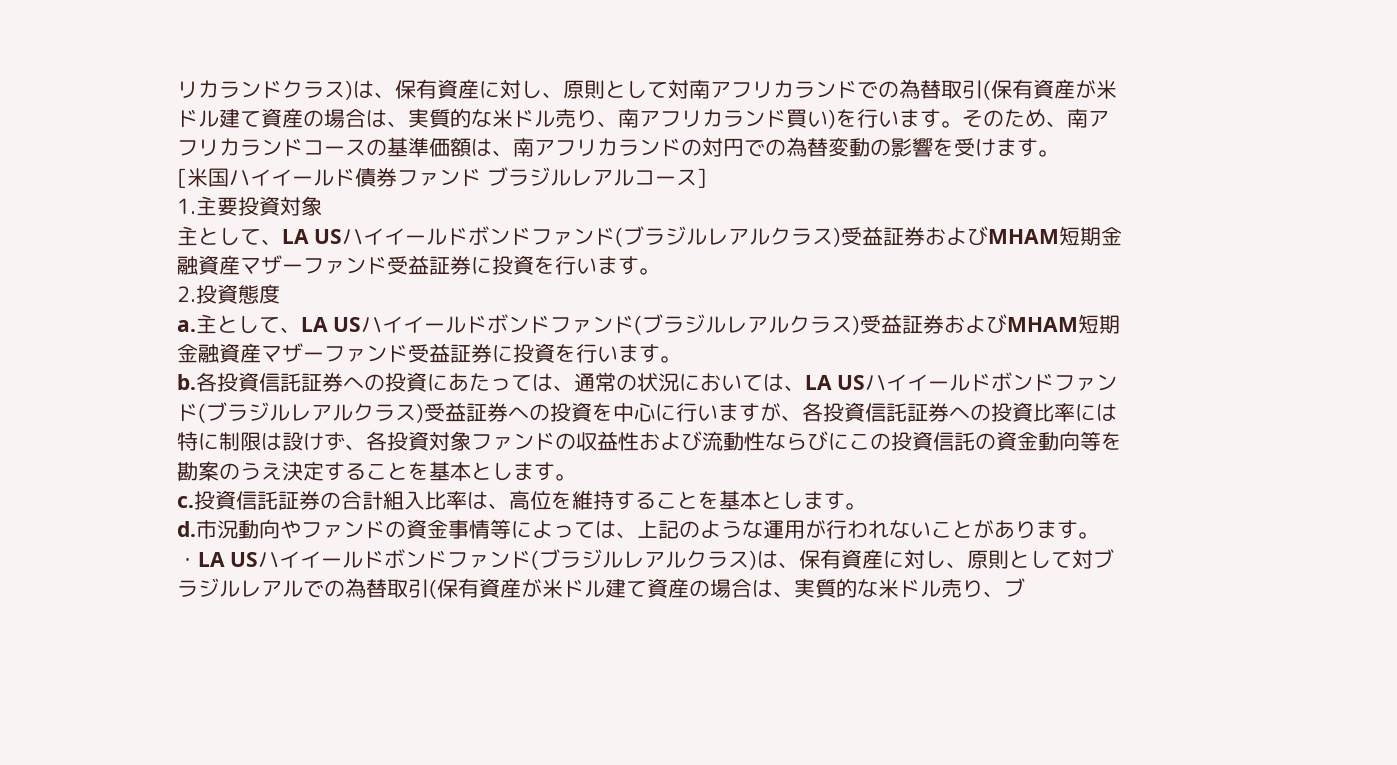リカランドクラス)は、保有資産に対し、原則として対南アフリカランドでの為替取引(保有資産が米ドル建て資産の場合は、実質的な米ドル売り、南アフリカランド買い)を行います。そのため、南アフリカランドコースの基準価額は、南アフリカランドの対円での為替変動の影響を受けます。
[米国ハイイールド債券ファンド ブラジルレアルコース]
1.主要投資対象
主として、LA USハイイールドボンドファンド(ブラジルレアルクラス)受益証券およびMHAM短期金融資産マザーファンド受益証券に投資を行います。
2.投資態度
a.主として、LA USハイイールドボンドファンド(ブラジルレアルクラス)受益証券およびMHAM短期金融資産マザーファンド受益証券に投資を行います。
b.各投資信託証券への投資にあたっては、通常の状況においては、LA USハイイールドボンドファンド(ブラジルレアルクラス)受益証券への投資を中心に行いますが、各投資信託証券への投資比率には特に制限は設けず、各投資対象ファンドの収益性および流動性ならびにこの投資信託の資金動向等を勘案のうえ決定することを基本とします。
c.投資信託証券の合計組入比率は、高位を維持することを基本とします。
d.市況動向やファンドの資金事情等によっては、上記のような運用が行われないことがあります。
・LA USハイイールドボンドファンド(ブラジルレアルクラス)は、保有資産に対し、原則として対ブラジルレアルでの為替取引(保有資産が米ドル建て資産の場合は、実質的な米ドル売り、ブ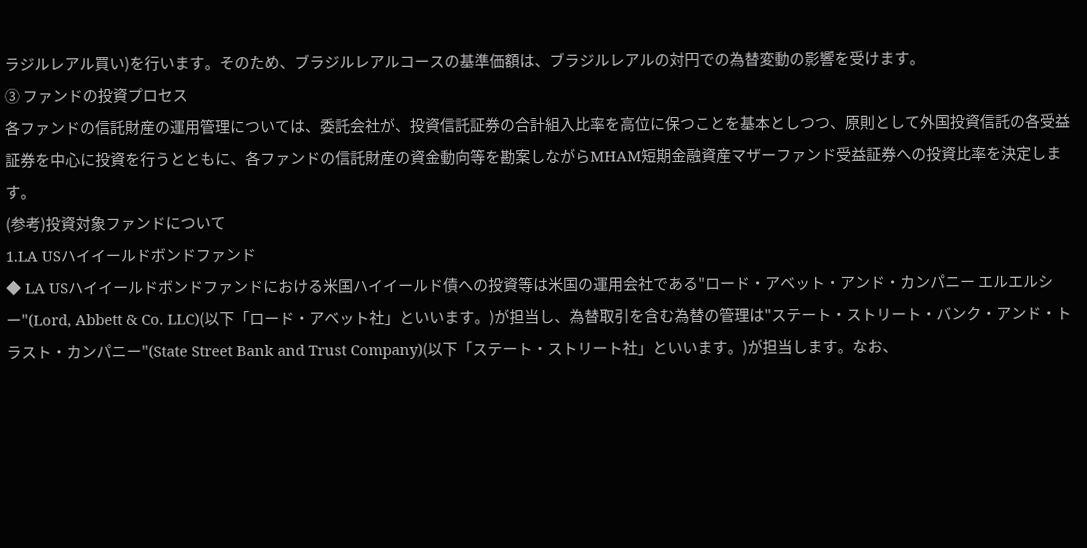ラジルレアル買い)を行います。そのため、ブラジルレアルコースの基準価額は、ブラジルレアルの対円での為替変動の影響を受けます。
③ ファンドの投資プロセス
各ファンドの信託財産の運用管理については、委託会社が、投資信託証券の合計組入比率を高位に保つことを基本としつつ、原則として外国投資信託の各受益証券を中心に投資を行うとともに、各ファンドの信託財産の資金動向等を勘案しながらMHAM短期金融資産マザーファンド受益証券への投資比率を決定します。
(参考)投資対象ファンドについて
1.LA USハイイールドボンドファンド
◆ LA USハイイールドボンドファンドにおける米国ハイイールド債への投資等は米国の運用会社である"ロード・アベット・アンド・カンパニー エルエルシー"(Lord, Abbett & Co. LLC)(以下「ロード・アベット社」といいます。)が担当し、為替取引を含む為替の管理は"ステート・ストリート・バンク・アンド・トラスト・カンパニー"(State Street Bank and Trust Company)(以下「ステート・ストリート社」といいます。)が担当します。なお、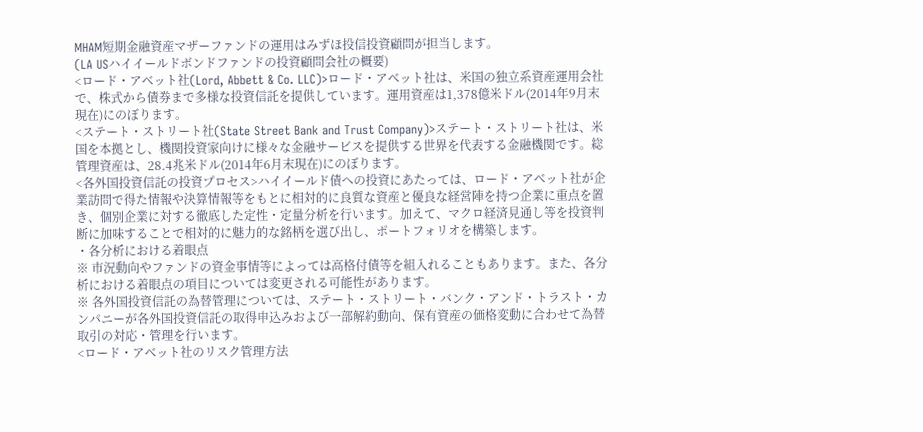MHAM短期金融資産マザーファンドの運用はみずほ投信投資顧問が担当します。
(LA USハイイールドボンドファンドの投資顧問会社の概要)
<ロード・アベット社(Lord, Abbett & Co. LLC)>ロード・アベット社は、米国の独立系資産運用会社で、株式から債券まで多様な投資信託を提供しています。運用資産は1,378億米ドル(2014年9月末現在)にのぼります。
<ステート・ストリート社(State Street Bank and Trust Company)>ステート・ストリート社は、米国を本拠とし、機関投資家向けに様々な金融サービスを提供する世界を代表する金融機関です。総管理資産は、28.4兆米ドル(2014年6月末現在)にのぼります。
<各外国投資信託の投資プロセス>ハイイールド債への投資にあたっては、ロード・アベット社が企業訪問で得た情報や決算情報等をもとに相対的に良質な資産と優良な経営陣を持つ企業に重点を置き、個別企業に対する徹底した定性・定量分析を行います。加えて、マクロ経済見通し等を投資判断に加味することで相対的に魅力的な銘柄を選び出し、ポートフォリオを構築します。
・各分析における着眼点
※ 市況動向やファンドの資金事情等によっては高格付債等を組入れることもあります。また、各分析における着眼点の項目については変更される可能性があります。
※ 各外国投資信託の為替管理については、ステート・ストリート・バンク・アンド・トラスト・カンパニーが各外国投資信託の取得申込みおよび一部解約動向、保有資産の価格変動に合わせて為替取引の対応・管理を行います。
<ロード・アベット社のリスク管理方法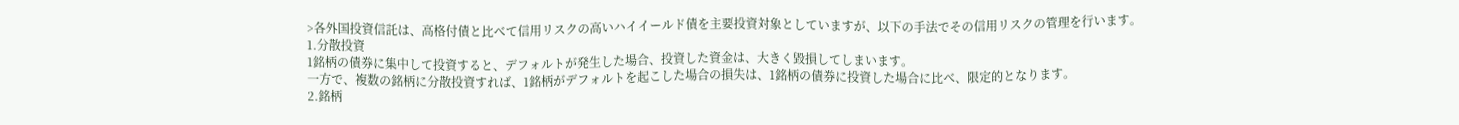>各外国投資信託は、高格付債と比べて信用リスクの高いハイイールド債を主要投資対象としていますが、以下の手法でその信用リスクの管理を行います。
1.分散投資
1銘柄の債券に集中して投資すると、デフォルトが発生した場合、投資した資金は、大きく毀損してしまいます。
一方で、複数の銘柄に分散投資すれば、1銘柄がデフォルトを起こした場合の損失は、1銘柄の債券に投資した場合に比べ、限定的となります。
2.銘柄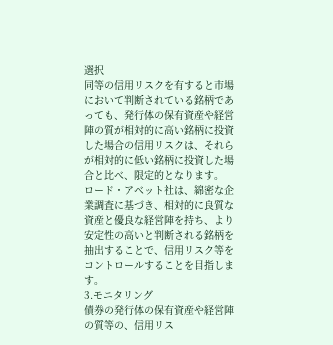選択
同等の信用リスクを有すると市場において判断されている銘柄であっても、発行体の保有資産や経営陣の質が相対的に高い銘柄に投資した場合の信用リスクは、それらが相対的に低い銘柄に投資した場合と比べ、限定的となります。
ロード・アベット社は、綿密な企業調査に基づき、相対的に良質な資産と優良な経営陣を持ち、より安定性の高いと判断される銘柄を抽出することで、信用リスク等をコントロールすることを目指します。
3.モニタリング
債券の発行体の保有資産や経営陣の質等の、信用リス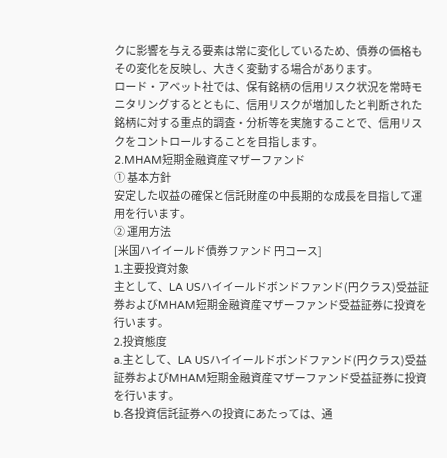クに影響を与える要素は常に変化しているため、債券の価格もその変化を反映し、大きく変動する場合があります。
ロード・アベット社では、保有銘柄の信用リスク状況を常時モニタリングするとともに、信用リスクが増加したと判断された銘柄に対する重点的調査・分析等を実施することで、信用リスクをコントロールすることを目指します。
2.MHAM短期金融資産マザーファンド
① 基本方針
安定した収益の確保と信託財産の中長期的な成長を目指して運用を行います。
② 運用方法
[米国ハイイールド債券ファンド 円コース]
1.主要投資対象
主として、LA USハイイールドボンドファンド(円クラス)受益証券およびMHAM短期金融資産マザーファンド受益証券に投資を行います。
2.投資態度
a.主として、LA USハイイールドボンドファンド(円クラス)受益証券およびMHAM短期金融資産マザーファンド受益証券に投資を行います。
b.各投資信託証券への投資にあたっては、通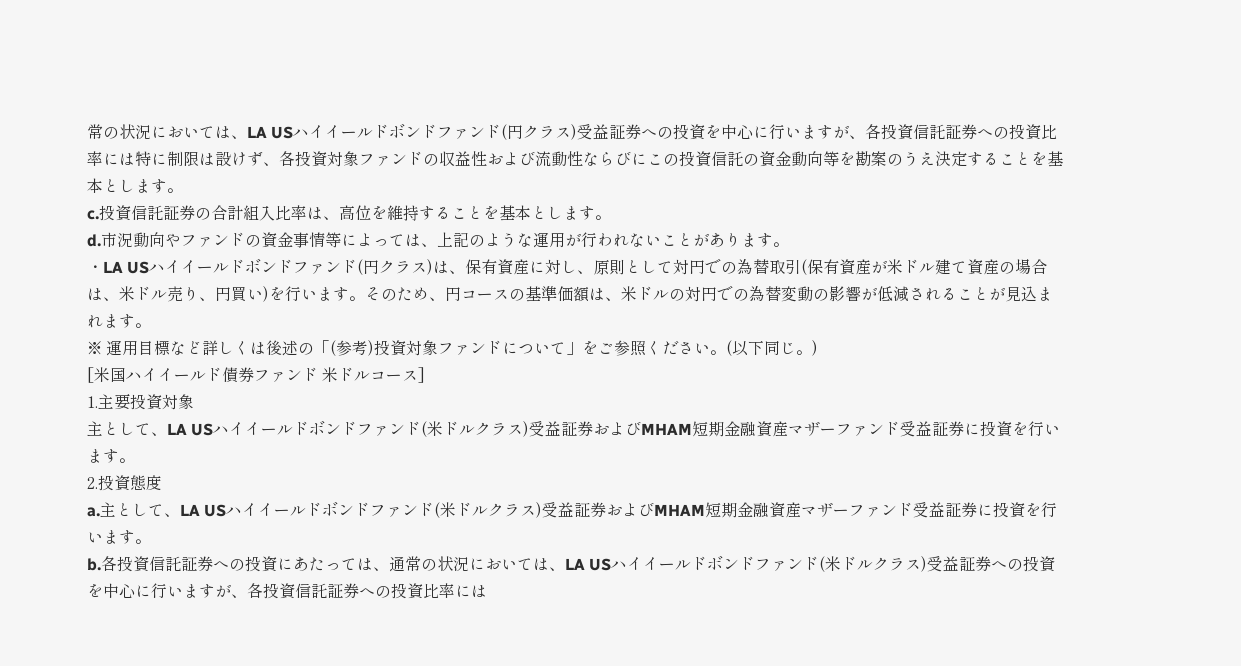常の状況においては、LA USハイイールドボンドファンド(円クラス)受益証券への投資を中心に行いますが、各投資信託証券への投資比率には特に制限は設けず、各投資対象ファンドの収益性および流動性ならびにこの投資信託の資金動向等を勘案のうえ決定することを基本とします。
c.投資信託証券の合計組入比率は、高位を維持することを基本とします。
d.市況動向やファンドの資金事情等によっては、上記のような運用が行われないことがあります。
・LA USハイイールドボンドファンド(円クラス)は、保有資産に対し、原則として対円での為替取引(保有資産が米ドル建て資産の場合は、米ドル売り、円買い)を行います。そのため、円コースの基準価額は、米ドルの対円での為替変動の影響が低減されることが見込まれます。
※ 運用目標など詳しくは後述の「(参考)投資対象ファンドについて」をご参照ください。(以下同じ。)
[米国ハイイールド債券ファンド 米ドルコース]
1.主要投資対象
主として、LA USハイイールドボンドファンド(米ドルクラス)受益証券およびMHAM短期金融資産マザーファンド受益証券に投資を行います。
2.投資態度
a.主として、LA USハイイールドボンドファンド(米ドルクラス)受益証券およびMHAM短期金融資産マザーファンド受益証券に投資を行います。
b.各投資信託証券への投資にあたっては、通常の状況においては、LA USハイイールドボンドファンド(米ドルクラス)受益証券への投資を中心に行いますが、各投資信託証券への投資比率には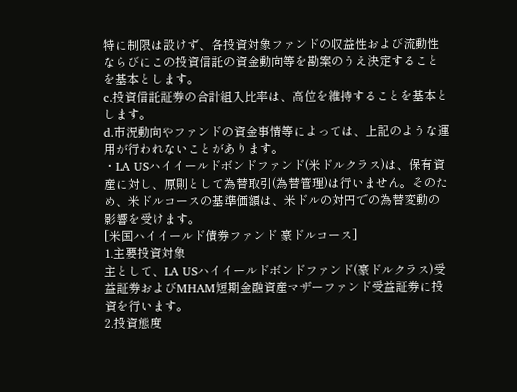特に制限は設けず、各投資対象ファンドの収益性および流動性ならびにこの投資信託の資金動向等を勘案のうえ決定することを基本とします。
c.投資信託証券の合計組入比率は、高位を維持することを基本とします。
d.市況動向やファンドの資金事情等によっては、上記のような運用が行われないことがあります。
・LA USハイイールドボンドファンド(米ドルクラス)は、保有資産に対し、原則として為替取引(為替管理)は行いません。そのため、米ドルコースの基準価額は、米ドルの対円での為替変動の影響を受けます。
[米国ハイイールド債券ファンド 豪ドルコース]
1.主要投資対象
主として、LA USハイイールドボンドファンド(豪ドルクラス)受益証券およびMHAM短期金融資産マザーファンド受益証券に投資を行います。
2.投資態度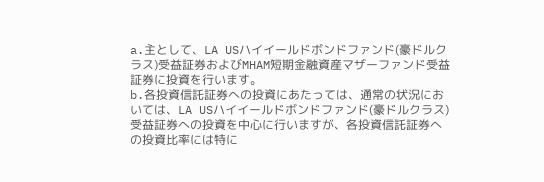a.主として、LA USハイイールドボンドファンド(豪ドルクラス)受益証券およびMHAM短期金融資産マザーファンド受益証券に投資を行います。
b.各投資信託証券への投資にあたっては、通常の状況においては、LA USハイイールドボンドファンド(豪ドルクラス)受益証券への投資を中心に行いますが、各投資信託証券への投資比率には特に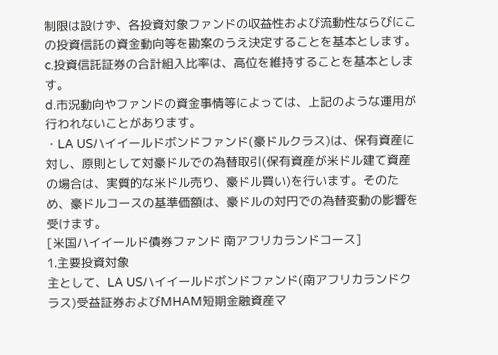制限は設けず、各投資対象ファンドの収益性および流動性ならびにこの投資信託の資金動向等を勘案のうえ決定することを基本とします。
c.投資信託証券の合計組入比率は、高位を維持することを基本とします。
d.市況動向やファンドの資金事情等によっては、上記のような運用が行われないことがあります。
・LA USハイイールドボンドファンド(豪ドルクラス)は、保有資産に対し、原則として対豪ドルでの為替取引(保有資産が米ドル建て資産の場合は、実質的な米ドル売り、豪ドル買い)を行います。そのため、豪ドルコースの基準価額は、豪ドルの対円での為替変動の影響を受けます。
[米国ハイイールド債券ファンド 南アフリカランドコース]
1.主要投資対象
主として、LA USハイイールドボンドファンド(南アフリカランドクラス)受益証券およびMHAM短期金融資産マ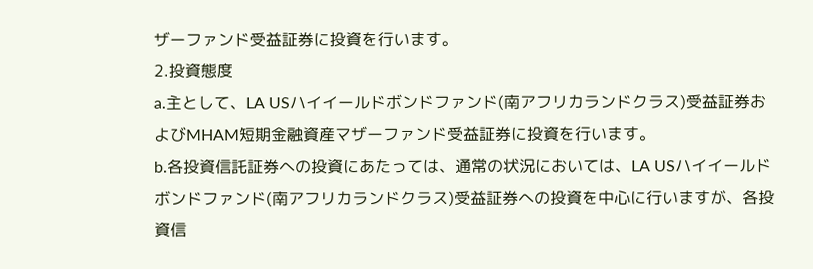ザーファンド受益証券に投資を行います。
2.投資態度
a.主として、LA USハイイールドボンドファンド(南アフリカランドクラス)受益証券およびMHAM短期金融資産マザーファンド受益証券に投資を行います。
b.各投資信託証券への投資にあたっては、通常の状況においては、LA USハイイールドボンドファンド(南アフリカランドクラス)受益証券への投資を中心に行いますが、各投資信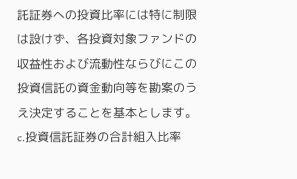託証券への投資比率には特に制限は設けず、各投資対象ファンドの収益性および流動性ならびにこの投資信託の資金動向等を勘案のうえ決定することを基本とします。
c.投資信託証券の合計組入比率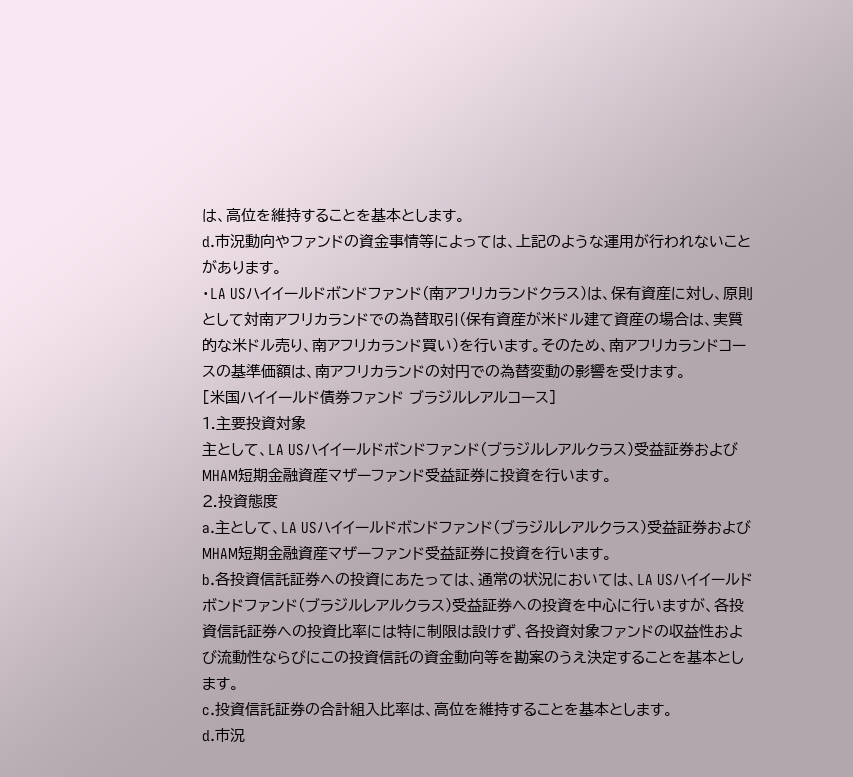は、高位を維持することを基本とします。
d.市況動向やファンドの資金事情等によっては、上記のような運用が行われないことがあります。
・LA USハイイールドボンドファンド(南アフリカランドクラス)は、保有資産に対し、原則として対南アフリカランドでの為替取引(保有資産が米ドル建て資産の場合は、実質的な米ドル売り、南アフリカランド買い)を行います。そのため、南アフリカランドコースの基準価額は、南アフリカランドの対円での為替変動の影響を受けます。
[米国ハイイールド債券ファンド ブラジルレアルコース]
1.主要投資対象
主として、LA USハイイールドボンドファンド(ブラジルレアルクラス)受益証券およびMHAM短期金融資産マザーファンド受益証券に投資を行います。
2.投資態度
a.主として、LA USハイイールドボンドファンド(ブラジルレアルクラス)受益証券およびMHAM短期金融資産マザーファンド受益証券に投資を行います。
b.各投資信託証券への投資にあたっては、通常の状況においては、LA USハイイールドボンドファンド(ブラジルレアルクラス)受益証券への投資を中心に行いますが、各投資信託証券への投資比率には特に制限は設けず、各投資対象ファンドの収益性および流動性ならびにこの投資信託の資金動向等を勘案のうえ決定することを基本とします。
c.投資信託証券の合計組入比率は、高位を維持することを基本とします。
d.市況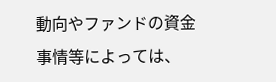動向やファンドの資金事情等によっては、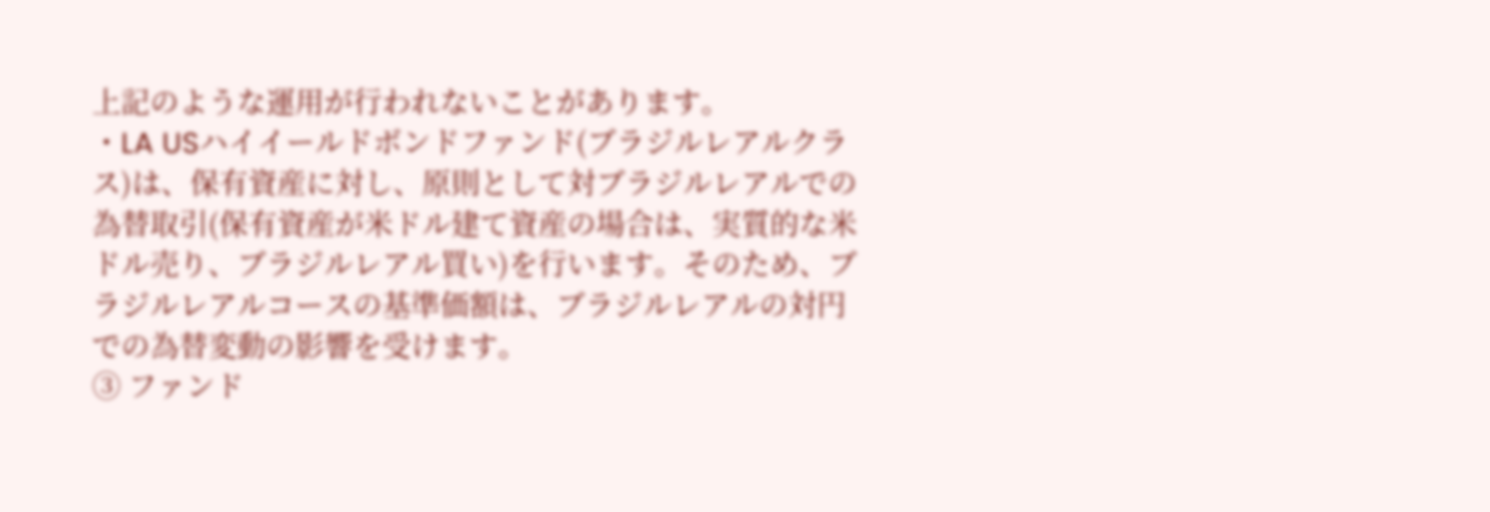上記のような運用が行われないことがあります。
・LA USハイイールドボンドファンド(ブラジルレアルクラス)は、保有資産に対し、原則として対ブラジルレアルでの為替取引(保有資産が米ドル建て資産の場合は、実質的な米ドル売り、ブラジルレアル買い)を行います。そのため、ブラジルレアルコースの基準価額は、ブラジルレアルの対円での為替変動の影響を受けます。
③ ファンド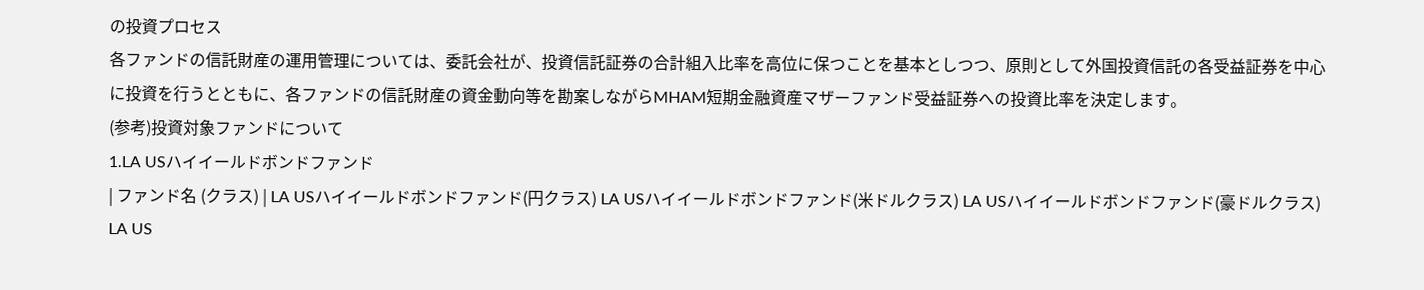の投資プロセス
各ファンドの信託財産の運用管理については、委託会社が、投資信託証券の合計組入比率を高位に保つことを基本としつつ、原則として外国投資信託の各受益証券を中心に投資を行うとともに、各ファンドの信託財産の資金動向等を勘案しながらMHAM短期金融資産マザーファンド受益証券への投資比率を決定します。
(参考)投資対象ファンドについて
1.LA USハイイールドボンドファンド
| ファンド名 (クラス) | LA USハイイールドボンドファンド(円クラス) LA USハイイールドボンドファンド(米ドルクラス) LA USハイイールドボンドファンド(豪ドルクラス) LA US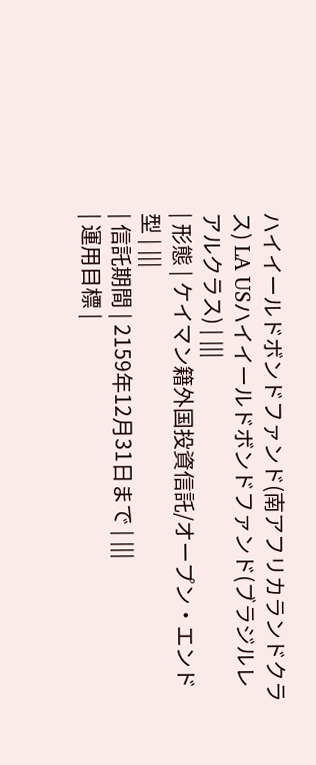ハイイールドボンドファンド(南アフリカランドクラス) LA USハイイールドボンドファンド(ブラジルレアルクラス) | |||
| 形態 | ケイマン籍外国投資信託/オープン・エンド型 | |||
| 信託期間 | 2159年12月31日まで | |||
| 運用目標 |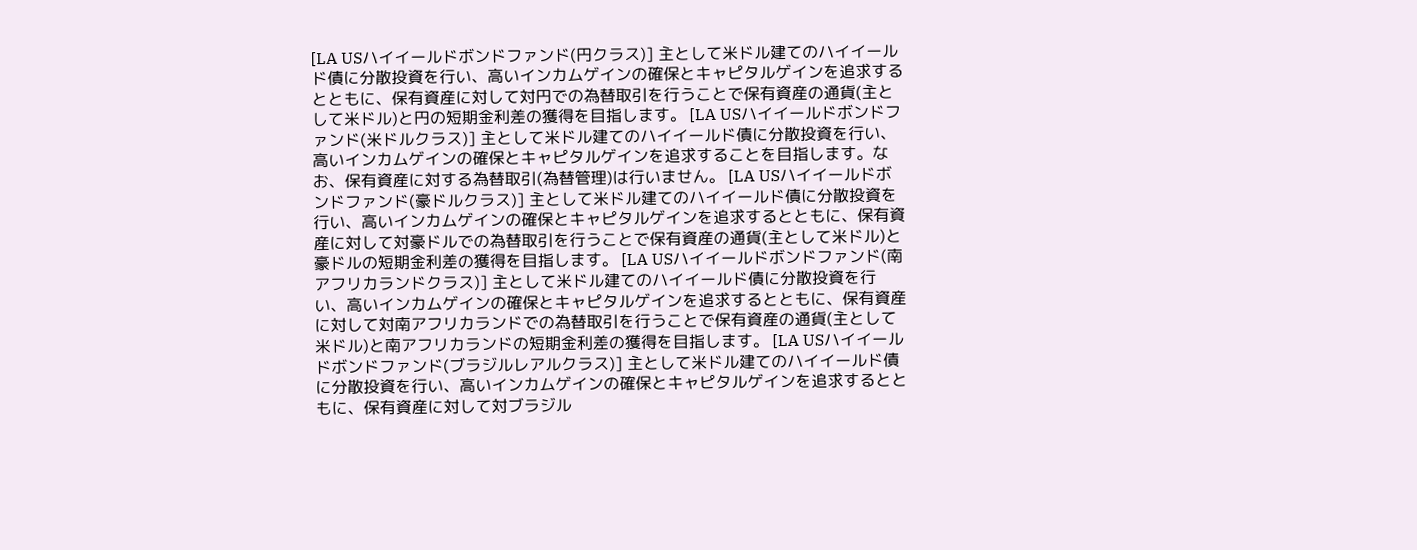[LA USハイイールドボンドファンド(円クラス)] 主として米ドル建てのハイイールド債に分散投資を行い、高いインカムゲインの確保とキャピタルゲインを追求するとともに、保有資産に対して対円での為替取引を行うことで保有資産の通貨(主として米ドル)と円の短期金利差の獲得を目指します。 [LA USハイイールドボンドファンド(米ドルクラス)] 主として米ドル建てのハイイールド債に分散投資を行い、高いインカムゲインの確保とキャピタルゲインを追求することを目指します。なお、保有資産に対する為替取引(為替管理)は行いません。 [LA USハイイールドボンドファンド(豪ドルクラス)] 主として米ドル建てのハイイールド債に分散投資を行い、高いインカムゲインの確保とキャピタルゲインを追求するとともに、保有資産に対して対豪ドルでの為替取引を行うことで保有資産の通貨(主として米ドル)と豪ドルの短期金利差の獲得を目指します。 [LA USハイイールドボンドファンド(南アフリカランドクラス)] 主として米ドル建てのハイイールド債に分散投資を行い、高いインカムゲインの確保とキャピタルゲインを追求するとともに、保有資産に対して対南アフリカランドでの為替取引を行うことで保有資産の通貨(主として米ドル)と南アフリカランドの短期金利差の獲得を目指します。 [LA USハイイールドボンドファンド(ブラジルレアルクラス)] 主として米ドル建てのハイイールド債に分散投資を行い、高いインカムゲインの確保とキャピタルゲインを追求するとともに、保有資産に対して対ブラジル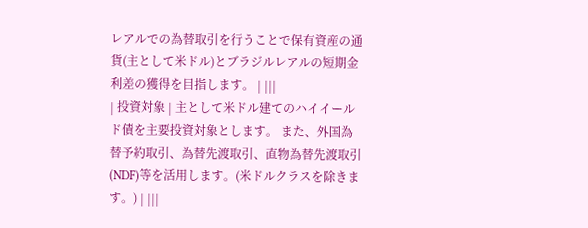レアルでの為替取引を行うことで保有資産の通貨(主として米ドル)とブラジルレアルの短期金利差の獲得を目指します。 | |||
| 投資対象 | 主として米ドル建てのハイイールド債を主要投資対象とします。 また、外国為替予約取引、為替先渡取引、直物為替先渡取引(NDF)等を活用します。(米ドルクラスを除きます。) | |||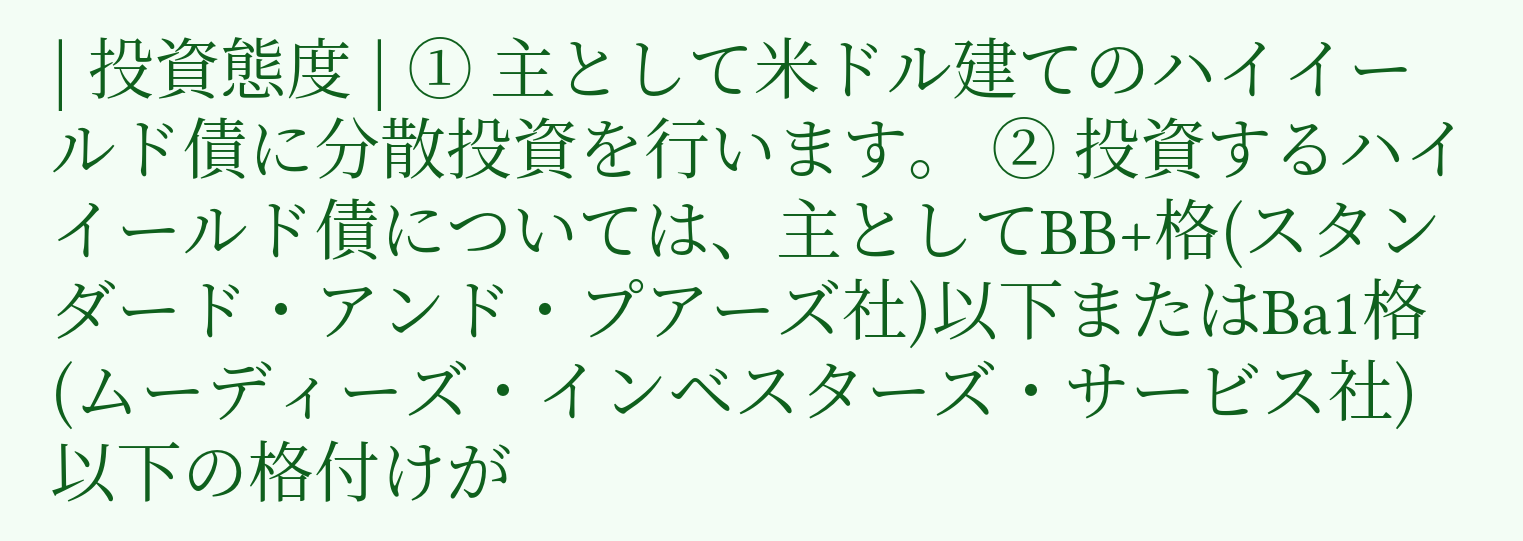| 投資態度 | ① 主として米ドル建てのハイイールド債に分散投資を行います。 ② 投資するハイイールド債については、主としてBB+格(スタンダード・アンド・プアーズ社)以下またはBa1格(ムーディーズ・インベスターズ・サービス社)以下の格付けが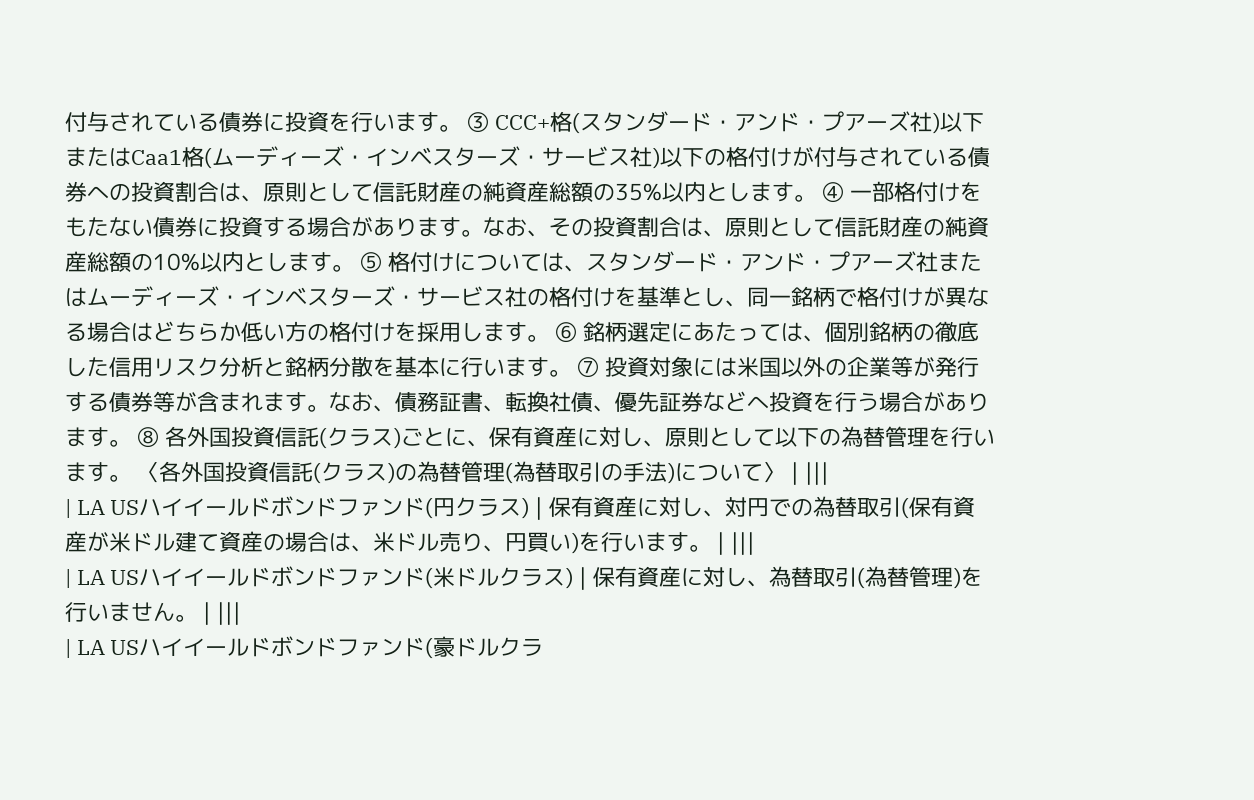付与されている債券に投資を行います。 ③ CCC+格(スタンダード・アンド・プアーズ社)以下またはCaa1格(ムーディーズ・インベスターズ・サービス社)以下の格付けが付与されている債券への投資割合は、原則として信託財産の純資産総額の35%以内とします。 ④ 一部格付けをもたない債券に投資する場合があります。なお、その投資割合は、原則として信託財産の純資産総額の10%以内とします。 ⑤ 格付けについては、スタンダード・アンド・プアーズ社またはムーディーズ・インベスターズ・サービス社の格付けを基準とし、同一銘柄で格付けが異なる場合はどちらか低い方の格付けを採用します。 ⑥ 銘柄選定にあたっては、個別銘柄の徹底した信用リスク分析と銘柄分散を基本に行います。 ⑦ 投資対象には米国以外の企業等が発行する債券等が含まれます。なお、債務証書、転換社債、優先証券などへ投資を行う場合があります。 ⑧ 各外国投資信託(クラス)ごとに、保有資産に対し、原則として以下の為替管理を行います。 〈各外国投資信託(クラス)の為替管理(為替取引の手法)について〉 | |||
| LA USハイイールドボンドファンド(円クラス) | 保有資産に対し、対円での為替取引(保有資産が米ドル建て資産の場合は、米ドル売り、円買い)を行います。 | |||
| LA USハイイールドボンドファンド(米ドルクラス) | 保有資産に対し、為替取引(為替管理)を行いません。 | |||
| LA USハイイールドボンドファンド(豪ドルクラ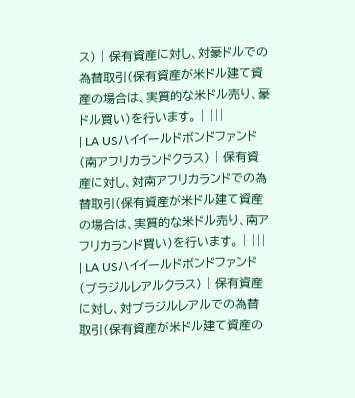ス) | 保有資産に対し、対豪ドルでの為替取引(保有資産が米ドル建て資産の場合は、実質的な米ドル売り、豪ドル買い)を行います。 | |||
| LA USハイイールドボンドファンド(南アフリカランドクラス) | 保有資産に対し、対南アフリカランドでの為替取引(保有資産が米ドル建て資産の場合は、実質的な米ドル売り、南アフリカランド買い)を行います。 | |||
| LA USハイイールドボンドファンド(ブラジルレアルクラス) | 保有資産に対し、対ブラジルレアルでの為替取引(保有資産が米ドル建て資産の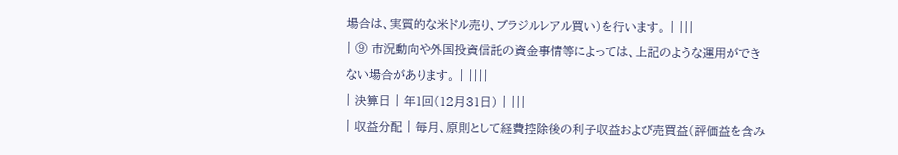場合は、実質的な米ドル売り、ブラジルレアル買い)を行います。 | |||
| ⑨ 市況動向や外国投資信託の資金事情等によっては、上記のような運用ができない場合があります。 | ||||
| 決算日 | 年1回(12月31日) | |||
| 収益分配 | 毎月、原則として経費控除後の利子収益および売買益(評価益を含み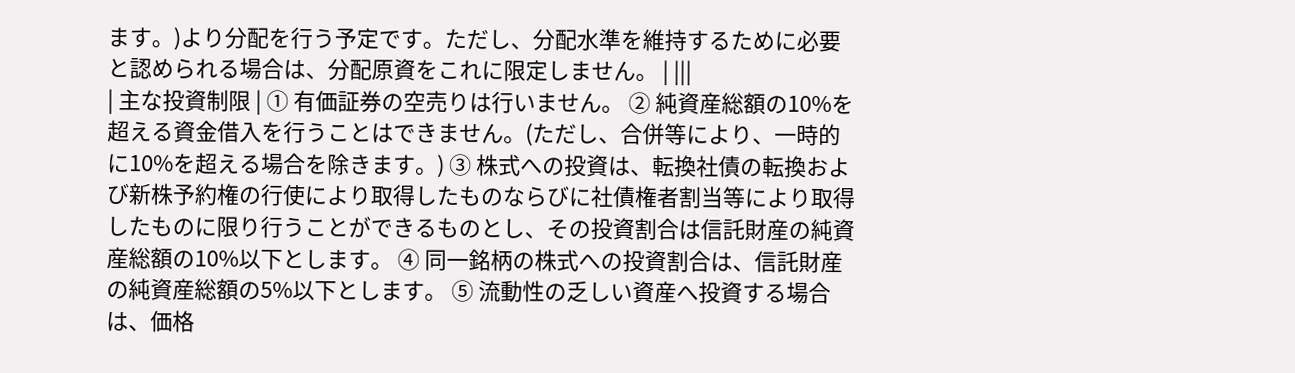ます。)より分配を行う予定です。ただし、分配水準を維持するために必要と認められる場合は、分配原資をこれに限定しません。 | |||
| 主な投資制限 | ① 有価証券の空売りは行いません。 ② 純資産総額の10%を超える資金借入を行うことはできません。(ただし、合併等により、一時的に10%を超える場合を除きます。) ③ 株式への投資は、転換社債の転換および新株予約権の行使により取得したものならびに社債権者割当等により取得したものに限り行うことができるものとし、その投資割合は信託財産の純資産総額の10%以下とします。 ④ 同一銘柄の株式への投資割合は、信託財産の純資産総額の5%以下とします。 ⑤ 流動性の乏しい資産へ投資する場合は、価格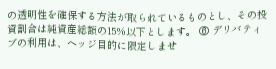の透明性を確保する方法が取られているものとし、その投資割合は純資産総額の15%以下とします。 ⑥ デリバティブの利用は、ヘッジ目的に限定しませ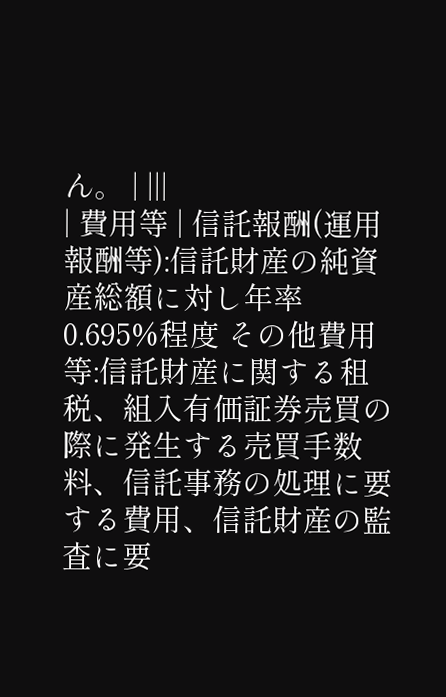ん。 | |||
| 費用等 | 信託報酬(運用報酬等):信託財産の純資産総額に対し年率0.695%程度 その他費用等:信託財産に関する租税、組入有価証券売買の際に発生する売買手数料、信託事務の処理に要する費用、信託財産の監査に要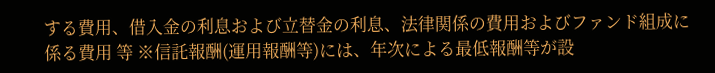する費用、借入金の利息および立替金の利息、法律関係の費用およびファンド組成に係る費用 等 ※信託報酬(運用報酬等)には、年次による最低報酬等が設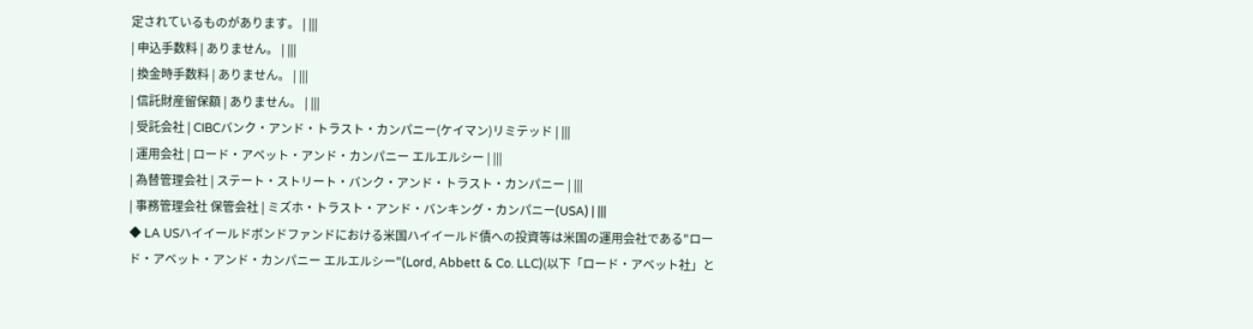定されているものがあります。 | |||
| 申込手数料 | ありません。 | |||
| 換金時手数料 | ありません。 | |||
| 信託財産留保額 | ありません。 | |||
| 受託会社 | CIBCバンク・アンド・トラスト・カンパニー(ケイマン)リミテッド | |||
| 運用会社 | ロード・アベット・アンド・カンパニー エルエルシー | |||
| 為替管理会社 | ステート・ストリート・バンク・アンド・トラスト・カンパニー | |||
| 事務管理会社 保管会社 | ミズホ・トラスト・アンド・バンキング・カンパニー(USA) | |||
◆ LA USハイイールドボンドファンドにおける米国ハイイールド債への投資等は米国の運用会社である"ロード・アベット・アンド・カンパニー エルエルシー"(Lord, Abbett & Co. LLC)(以下「ロード・アベット社」と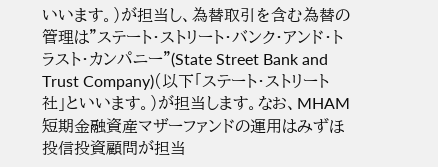いいます。)が担当し、為替取引を含む為替の管理は"ステート・ストリート・バンク・アンド・トラスト・カンパニー"(State Street Bank and Trust Company)(以下「ステート・ストリート社」といいます。)が担当します。なお、MHAM短期金融資産マザーファンドの運用はみずほ投信投資顧問が担当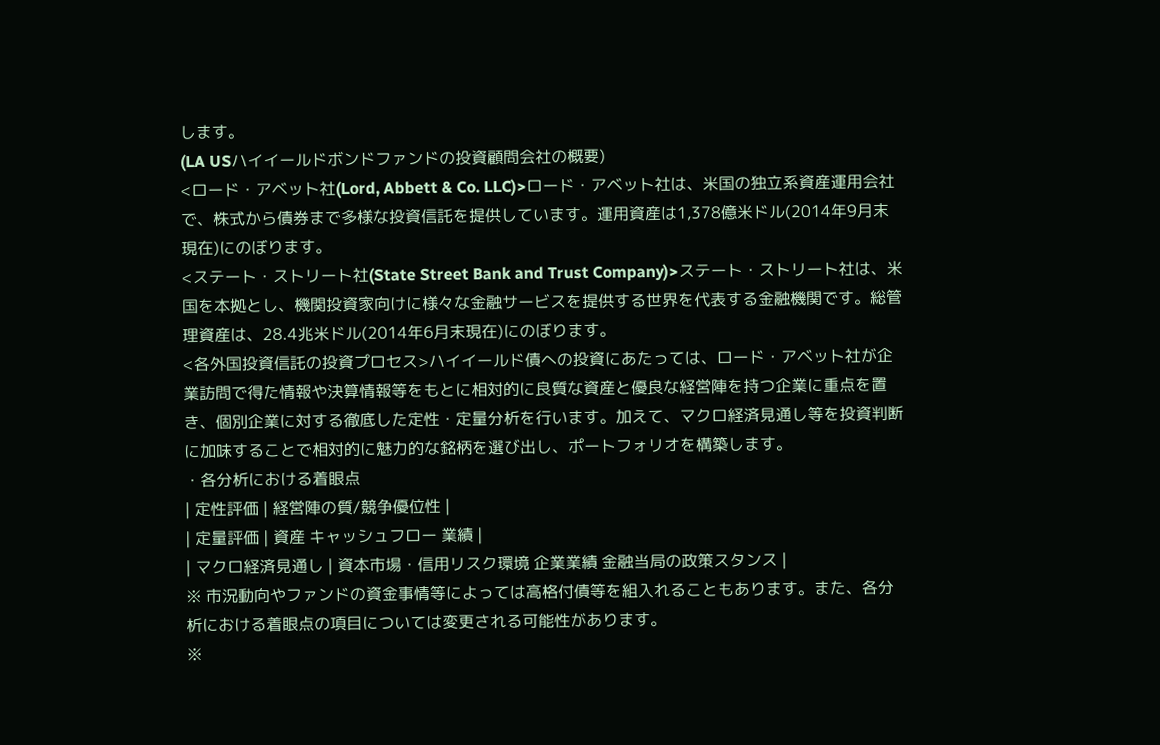します。
(LA USハイイールドボンドファンドの投資顧問会社の概要)
<ロード・アベット社(Lord, Abbett & Co. LLC)>ロード・アベット社は、米国の独立系資産運用会社で、株式から債券まで多様な投資信託を提供しています。運用資産は1,378億米ドル(2014年9月末現在)にのぼります。
<ステート・ストリート社(State Street Bank and Trust Company)>ステート・ストリート社は、米国を本拠とし、機関投資家向けに様々な金融サービスを提供する世界を代表する金融機関です。総管理資産は、28.4兆米ドル(2014年6月末現在)にのぼります。
<各外国投資信託の投資プロセス>ハイイールド債への投資にあたっては、ロード・アベット社が企業訪問で得た情報や決算情報等をもとに相対的に良質な資産と優良な経営陣を持つ企業に重点を置き、個別企業に対する徹底した定性・定量分析を行います。加えて、マクロ経済見通し等を投資判断に加味することで相対的に魅力的な銘柄を選び出し、ポートフォリオを構築します。
・各分析における着眼点
| 定性評価 | 経営陣の質/競争優位性 |
| 定量評価 | 資産 キャッシュフロー 業績 |
| マクロ経済見通し | 資本市場・信用リスク環境 企業業績 金融当局の政策スタンス |
※ 市況動向やファンドの資金事情等によっては高格付債等を組入れることもあります。また、各分析における着眼点の項目については変更される可能性があります。
※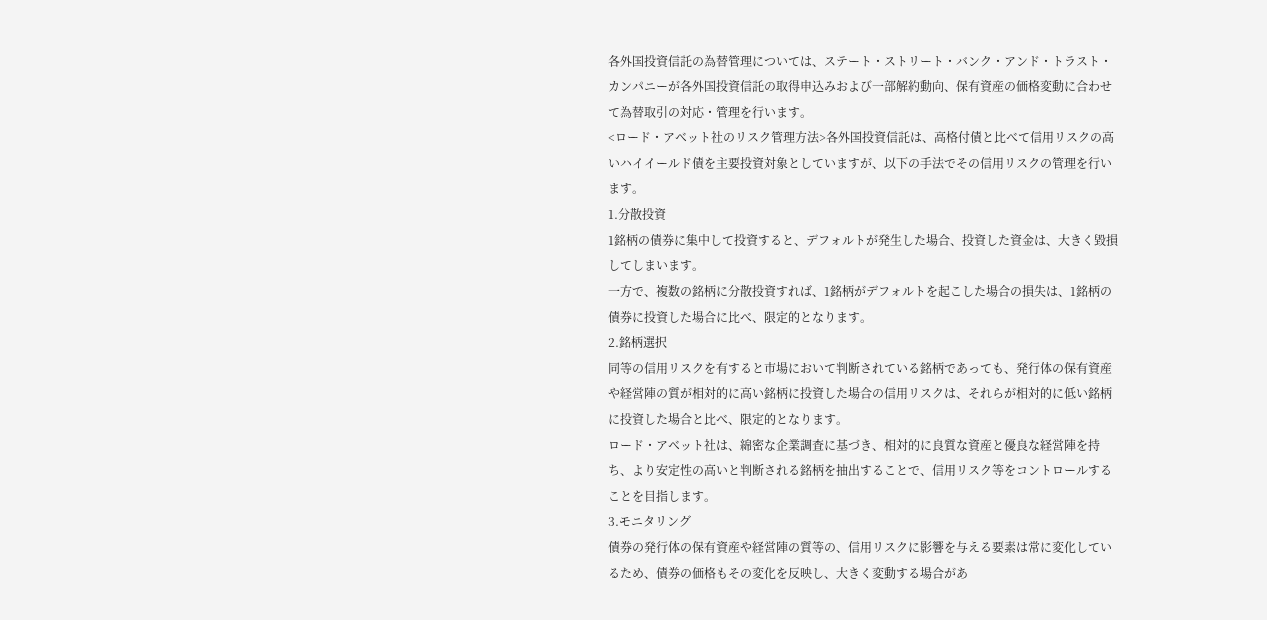各外国投資信託の為替管理については、ステート・ストリート・バンク・アンド・トラスト・カンパニーが各外国投資信託の取得申込みおよび一部解約動向、保有資産の価格変動に合わせて為替取引の対応・管理を行います。
<ロード・アベット社のリスク管理方法>各外国投資信託は、高格付債と比べて信用リスクの高いハイイールド債を主要投資対象としていますが、以下の手法でその信用リスクの管理を行います。
1.分散投資
1銘柄の債券に集中して投資すると、デフォルトが発生した場合、投資した資金は、大きく毀損してしまいます。
一方で、複数の銘柄に分散投資すれば、1銘柄がデフォルトを起こした場合の損失は、1銘柄の債券に投資した場合に比べ、限定的となります。
2.銘柄選択
同等の信用リスクを有すると市場において判断されている銘柄であっても、発行体の保有資産や経営陣の質が相対的に高い銘柄に投資した場合の信用リスクは、それらが相対的に低い銘柄に投資した場合と比べ、限定的となります。
ロード・アベット社は、綿密な企業調査に基づき、相対的に良質な資産と優良な経営陣を持ち、より安定性の高いと判断される銘柄を抽出することで、信用リスク等をコントロールすることを目指します。
3.モニタリング
債券の発行体の保有資産や経営陣の質等の、信用リスクに影響を与える要素は常に変化しているため、債券の価格もその変化を反映し、大きく変動する場合があ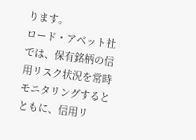ります。
ロード・アベット社では、保有銘柄の信用リスク状況を常時モニタリングするとともに、信用リ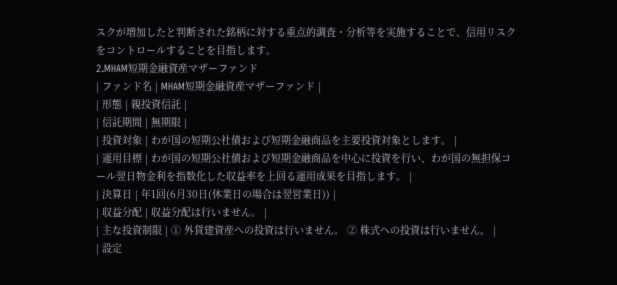スクが増加したと判断された銘柄に対する重点的調査・分析等を実施することで、信用リスクをコントロールすることを目指します。
2.MHAM短期金融資産マザーファンド
| ファンド名 | MHAM短期金融資産マザーファンド |
| 形態 | 親投資信託 |
| 信託期間 | 無期限 |
| 投資対象 | わが国の短期公社債および短期金融商品を主要投資対象とします。 |
| 運用目標 | わが国の短期公社債および短期金融商品を中心に投資を行い、わが国の無担保コール翌日物金利を指数化した収益率を上回る運用成果を目指します。 |
| 決算日 | 年1回(6月30日(休業日の場合は翌営業日)) |
| 収益分配 | 収益分配は行いません。 |
| 主な投資制限 | ① 外貨建資産への投資は行いません。 ② 株式への投資は行いません。 |
| 設定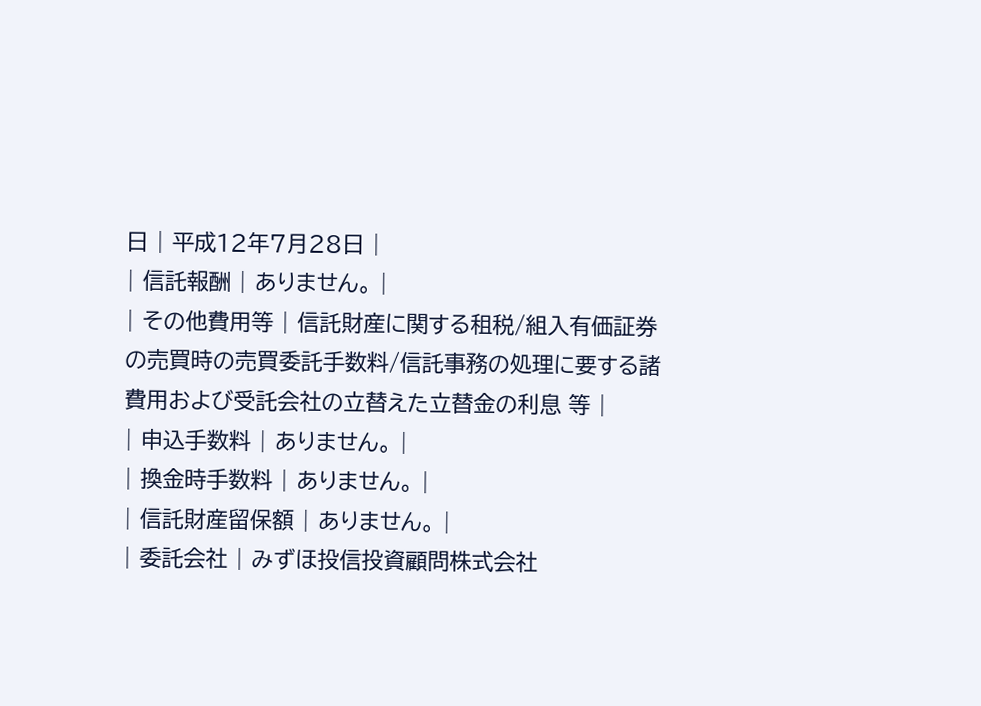日 | 平成12年7月28日 |
| 信託報酬 | ありません。 |
| その他費用等 | 信託財産に関する租税/組入有価証券の売買時の売買委託手数料/信託事務の処理に要する諸費用および受託会社の立替えた立替金の利息 等 |
| 申込手数料 | ありません。 |
| 換金時手数料 | ありません。 |
| 信託財産留保額 | ありません。 |
| 委託会社 | みずほ投信投資顧問株式会社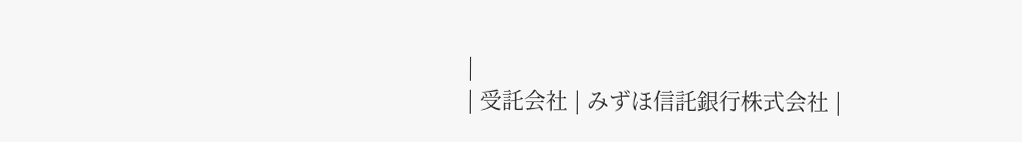|
| 受託会社 | みずほ信託銀行株式会社 |